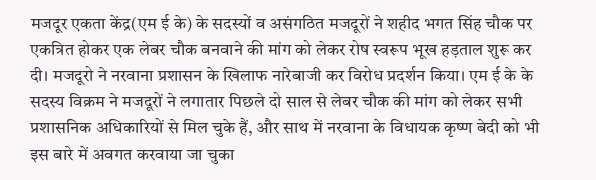मजदूर एकता केंद्र(एम ई के) के सदस्यों व असंगठित मजदूरों ने शहीद भगत सिंह चौक पर एकत्रित होकर एक लेबर चौक बनवाने की मांग को लेकर रोष स्वरूप भूख हड़ताल शुरू कर दी। मजदूरो ने नरवाना प्रशासन के खिलाफ नारेबाजी कर विरोध प्रदर्शन किया। एम ई के के सदस्य विक्रम ने मजदूरों ने लगातार पिछले दो साल से लेबर चौक की मांग को लेकर सभी प्रशासनिक अधिकारियों से मिल चुके हैं, और साथ में नरवाना के विधायक कृष्ण बेदी को भी इस बारे में अवगत करवाया जा चुका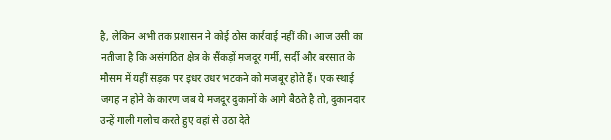है, लेकिन अभी तक प्रशासन ने कोई ठोस कार्रवाई नहीं की। आज उसी का नतीजा है कि असंगठित क्षेत्र के सैंकड़ों मजदूर गर्मी, सर्दी और बरसात के मौसम में यहीं सड़क पर इधर उधर भटकने को मजबूर होते हैं। एक स्थाई जगह न होने के कारण जब ये मजदूर दुकानों के आगे बैठते है तो, दुकानदार उन्हें गाली गलोच करते हुए वहां से उठा देते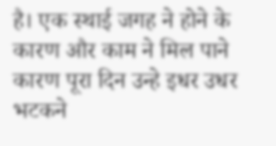है। एक स्थाई जगह ने होने के कारण और काम ने मिल पाने कारण पूरा दिन उन्हे इधर उधर भटकने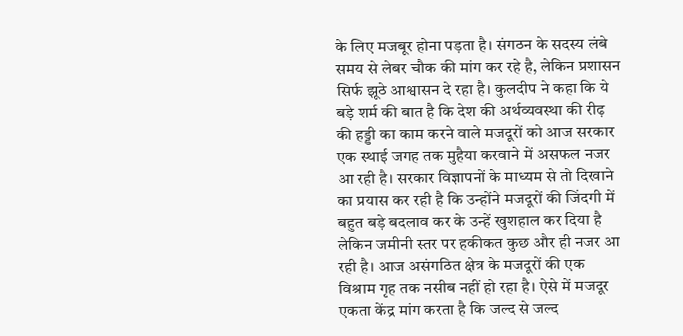के लिए मजबूर होना पड़ता है। संगठन के सदस्य लंबे समय से लेबर चौक की मांग कर रहे है, लेकिन प्रशासन सिर्फ झूठे आश्वासन दे रहा है। कुलदीप ने कहा कि ये बड़े शर्म की बात है कि देश की अर्थव्यवस्था की रीढ़ की हड्डी का काम करने वाले मजदूरों को आज सरकार एक स्थाई जगह तक मुहैया करवाने में असफल नजर आ रही है। सरकार विज्ञापनों के माध्यम से तो दिखाने का प्रयास कर रही है कि उन्होंने मजदूरों की जिंदगी में बहुत बड़े बदलाव कर के उन्हें खुशहाल कर दिया है लेकिन जमीनी स्तर पर हकीकत कुछ और ही नजर आ रही है। आज असंगठित क्षेत्र के मजदूरों की एक विश्राम गृह तक नसीब नहीं हो रहा है। ऐसे में मजदूर एकता केंद्र मांग करता है कि जल्द से जल्द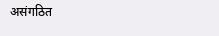असंगठित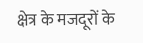क्षेत्र के मजदूरों के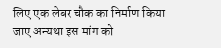लिए एक लेबर चौक का निर्माण किया जाए अन्यथा इस मांग को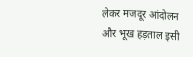लेकर मजदूर आंदोलन और भूख हड़ताल इसी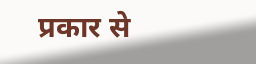प्रकार से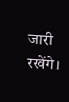जारी रखेंगे।